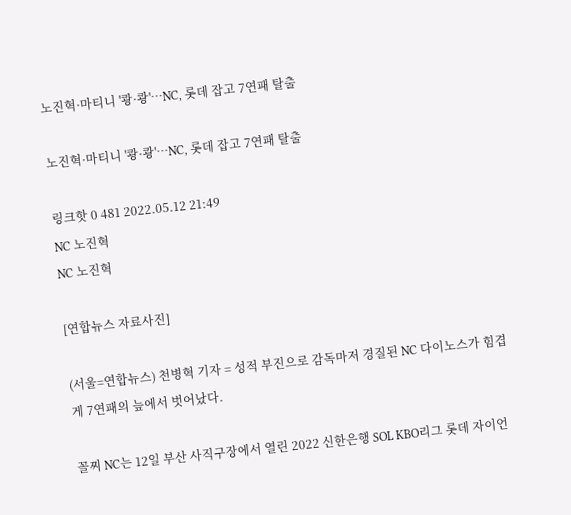노진혁·마티니 '쾅·쾅'…NC, 롯데 잡고 7연패 탈출

노진혁·마티니 '쾅·쾅'…NC, 롯데 잡고 7연패 탈출

링크핫 0 481 2022.05.12 21:49
NC 노진혁
NC 노진혁

[연합뉴스 자료사진]

(서울=연합뉴스) 천병혁 기자 = 성적 부진으로 감독마저 경질된 NC 다이노스가 힘겹게 7연패의 늪에서 벗어났다.

꼴찌 NC는 12일 부산 사직구장에서 열린 2022 신한은행 SOL KBO리그 롯데 자이언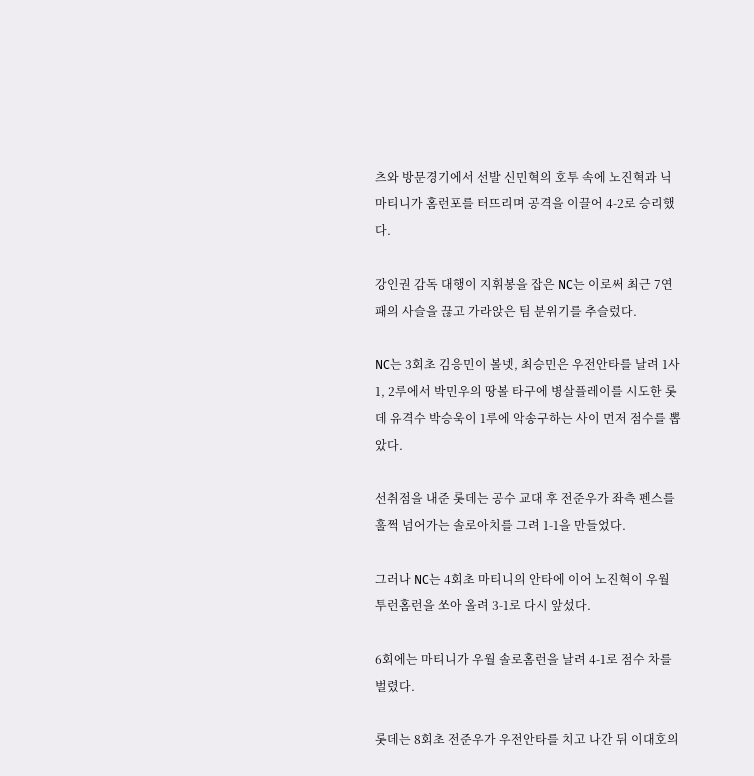츠와 방문경기에서 선발 신민혁의 호투 속에 노진혁과 닉 마티니가 홈런포를 터뜨리며 공격을 이끌어 4-2로 승리했다.

강인권 감독 대행이 지휘봉을 잡은 NC는 이로써 최근 7연패의 사슬을 끊고 가라앉은 팀 분위기를 추슬렀다.

NC는 3회초 김응민이 볼넷, 최승민은 우전안타를 날려 1사 1, 2루에서 박민우의 땅볼 타구에 병살플레이를 시도한 롯데 유격수 박승욱이 1루에 악송구하는 사이 먼저 점수를 뽑았다.

선취점을 내준 롯데는 공수 교대 후 전준우가 좌측 펜스를 훌쩍 넘어가는 솔로아치를 그려 1-1을 만들었다.

그러나 NC는 4회초 마티니의 안타에 이어 노진혁이 우월 투런홈런을 쏘아 올려 3-1로 다시 앞섰다.

6회에는 마티니가 우월 솔로홈런을 날려 4-1로 점수 차를 벌렸다.

롯데는 8회초 전준우가 우전안타를 치고 나간 뒤 이대호의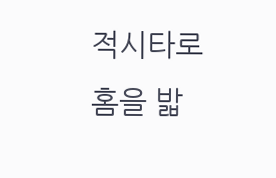적시타로 홈을 밟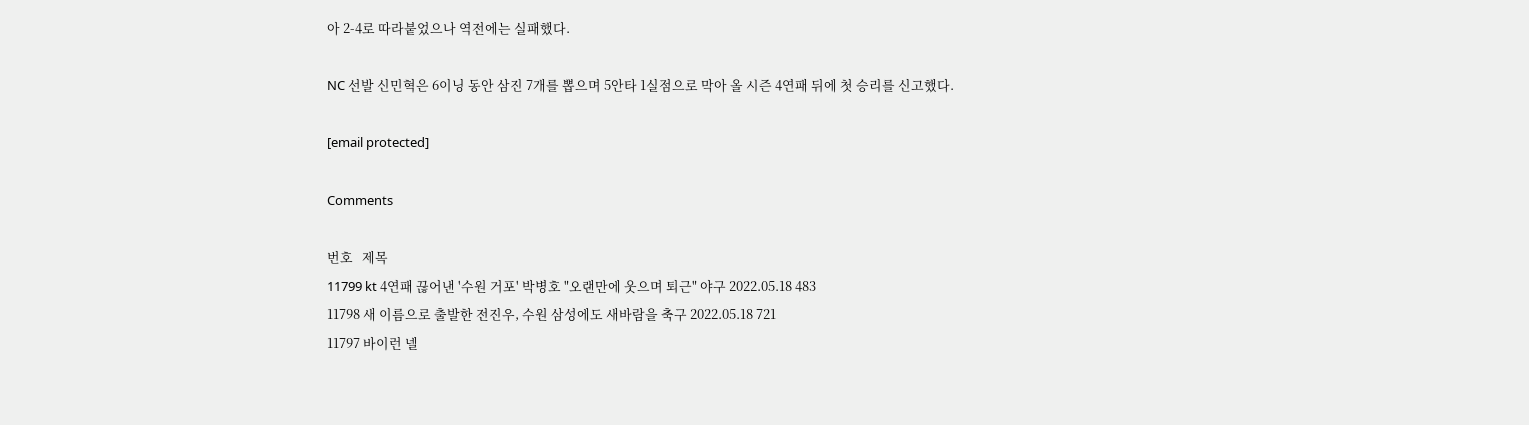아 2-4로 따라붙었으나 역전에는 실패했다.

NC 선발 신민혁은 6이닝 동안 삼진 7개를 뽑으며 5안타 1실점으로 막아 올 시즌 4연패 뒤에 첫 승리를 신고했다.

[email protected]

Comments

번호   제목
11799 kt 4연패 끊어낸 '수원 거포' 박병호 "오랜만에 웃으며 퇴근" 야구 2022.05.18 483
11798 새 이름으로 출발한 전진우, 수원 삼성에도 새바람을 축구 2022.05.18 721
11797 바이런 넬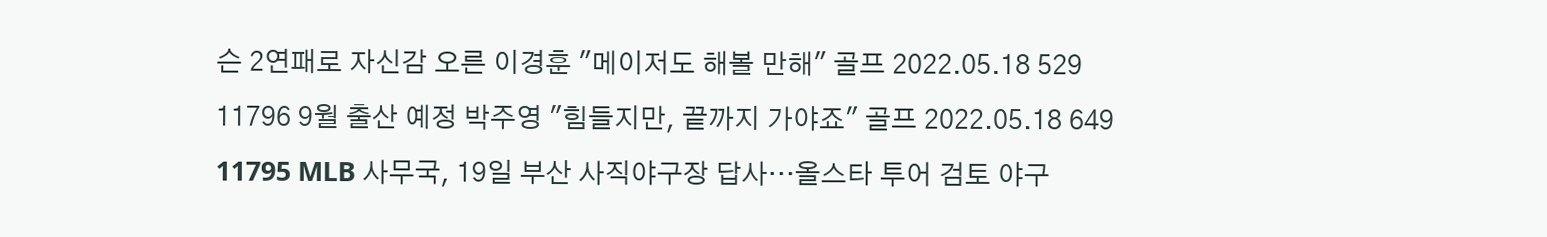슨 2연패로 자신감 오른 이경훈 "메이저도 해볼 만해" 골프 2022.05.18 529
11796 9월 출산 예정 박주영 "힘들지만, 끝까지 가야죠" 골프 2022.05.18 649
11795 MLB 사무국, 19일 부산 사직야구장 답사…올스타 투어 검토 야구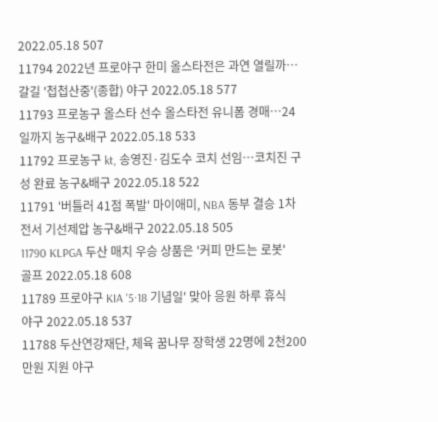2022.05.18 507
11794 2022년 프로야구 한미 올스타전은 과연 열릴까…갈길 '첩첩산중'(종합) 야구 2022.05.18 577
11793 프로농구 올스타 선수 올스타전 유니폼 경매…24일까지 농구&배구 2022.05.18 533
11792 프로농구 kt, 송영진·김도수 코치 선임…코치진 구성 완료 농구&배구 2022.05.18 522
11791 '버틀러 41점 폭발' 마이애미, NBA 동부 결승 1차전서 기선제압 농구&배구 2022.05.18 505
11790 KLPGA 두산 매치 우승 상품은 '커피 만드는 로봇' 골프 2022.05.18 608
11789 프로야구 KIA '5·18 기념일' 맞아 응원 하루 휴식 야구 2022.05.18 537
11788 두산연강재단, 체육 꿈나무 장학생 22명에 2천200만원 지원 야구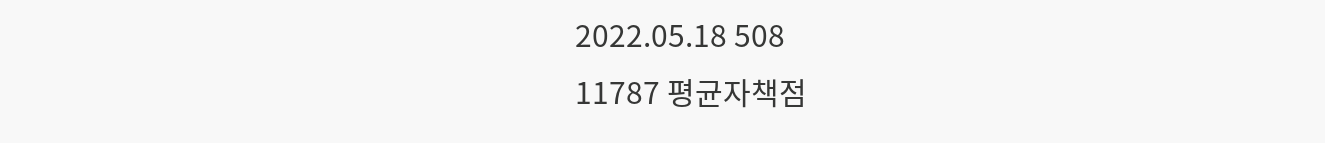2022.05.18 508
11787 평균자책점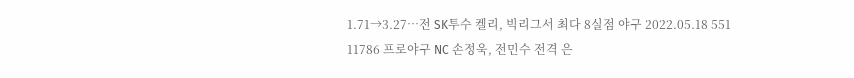1.71→3.27…전 SK투수 켈리, 빅리그서 최다 8실점 야구 2022.05.18 551
11786 프로야구 NC 손정욱, 전민수 전격 은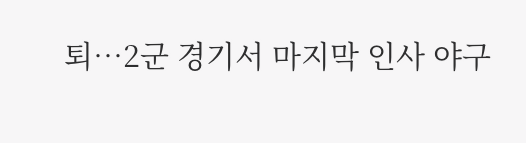퇴…2군 경기서 마지막 인사 야구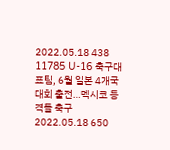2022.05.18 438
11785 U-16 축구대표팀, 6월 일본 4개국 대회 출전…멕시코 등 격돌 축구 2022.05.18 650